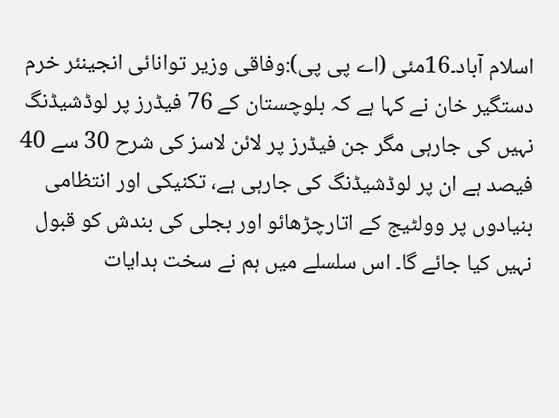اسلام آباد۔16مئی (اے پی پی):وفاقی وزیر توانائی انجینئر خرم دستگیر خان نے کہا ہے کہ بلوچستان کے 76 فیڈرز پر لوڈشیڈنگ نہیں کی جارہی مگر جن فیڈرز پر لائن لاسز کی شرح 30 سے 40 فیصد ہے ان پر لوڈشیڈنگ کی جارہی ہے، تکنیکی اور انتظامی بنیادوں پر وولٹیج کے اتارچڑھائو اور بجلی کی بندش کو قبول نہیں کیا جائے گا۔ اس سلسلے میں ہم نے سخت ہدایات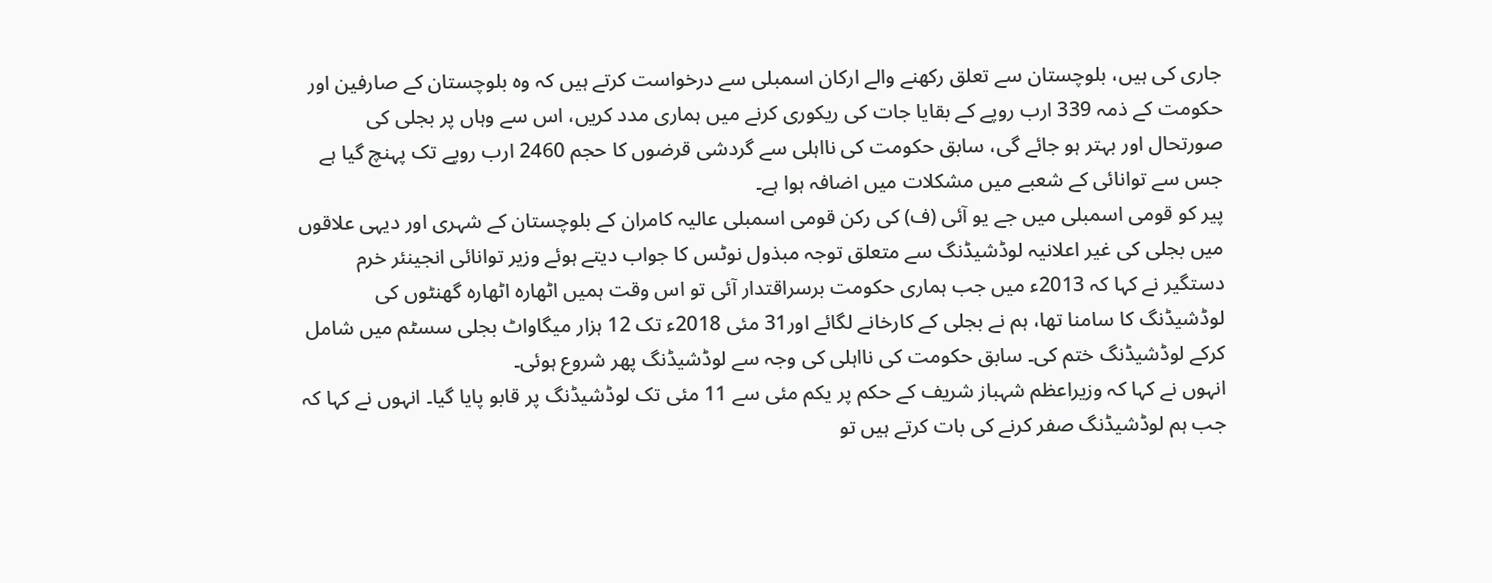جاری کی ہیں، بلوچستان سے تعلق رکھنے والے ارکان اسمبلی سے درخواست کرتے ہیں کہ وہ بلوچستان کے صارفین اور حکومت کے ذمہ 339 ارب روپے کے بقایا جات کی ریکوری کرنے میں ہماری مدد کریں، اس سے وہاں پر بجلی کی صورتحال اور بہتر ہو جائے گی، سابق حکومت کی نااہلی سے گردشی قرضوں کا حجم 2460 ارب روپے تک پہنچ گیا ہے جس سے توانائی کے شعبے میں مشکلات میں اضافہ ہوا ہے۔
پیر کو قومی اسمبلی میں جے یو آئی (ف) کی رکن قومی اسمبلی عالیہ کامران کے بلوچستان کے شہری اور دیہی علاقوں میں بجلی کی غیر اعلانیہ لوڈشیڈنگ سے متعلق توجہ مبذول نوٹس کا جواب دیتے ہوئے وزیر توانائی انجینئر خرم دستگیر نے کہا کہ 2013ء میں جب ہماری حکومت برسراقتدار آئی تو اس وقت ہمیں اٹھارہ اٹھارہ گھنٹوں کی لوڈشیڈنگ کا سامنا تھا، ہم نے بجلی کے کارخانے لگائے اور31 مئی 2018ء تک 12 ہزار میگاواٹ بجلی سسٹم میں شامل کرکے لوڈشیڈنگ ختم کی۔ سابق حکومت کی نااہلی کی وجہ سے لوڈشیڈنگ پھر شروع ہوئی۔
انہوں نے کہا کہ وزیراعظم شہباز شریف کے حکم پر یکم مئی سے 11 مئی تک لوڈشیڈنگ پر قابو پایا گیا۔ انہوں نے کہا کہ جب ہم لوڈشیڈنگ صفر کرنے کی بات کرتے ہیں تو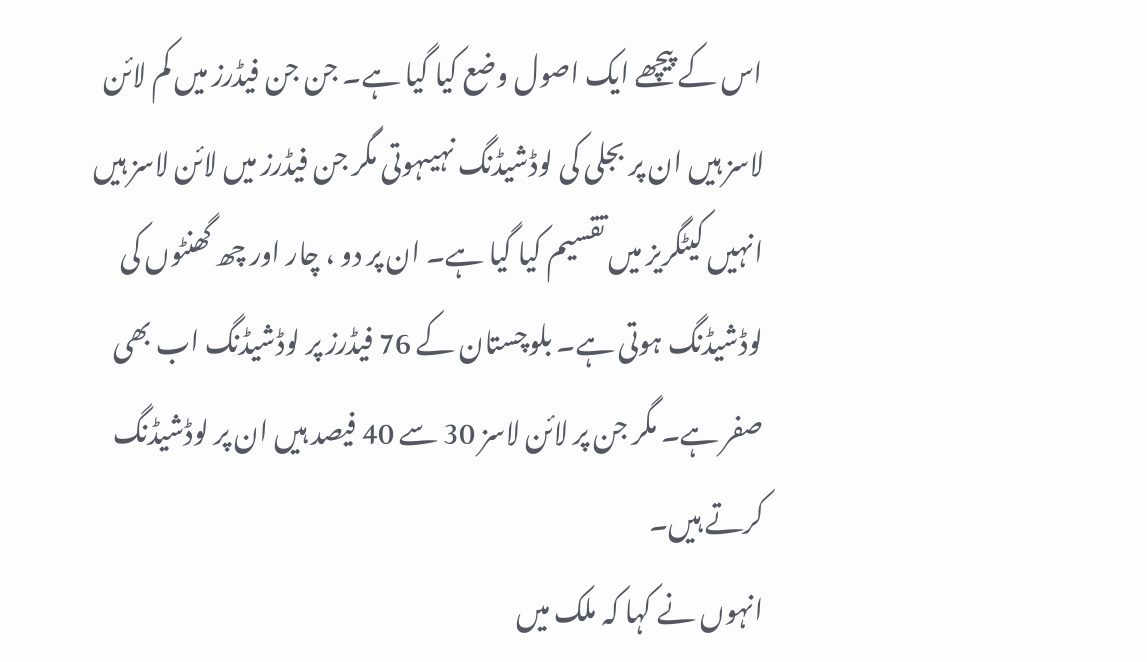اس کے پیچھے ایک اصول وضع کیا گیا ہے۔ جن جن فیڈرز میں کم لائن لاسز ہیں ان پر بجلی کی لوڈشیڈنگ نہیںہوتی مگر جن فیڈرز میں لائن لاسز ہیں انہیں کیٹگریز میں تقسیم کیا گیا ہے۔ ان پر دو ، چار اور چھ گھنٹوں کی لوڈشیڈنگ ہوتی ہے۔ بلوچستان کے 76 فیڈرز پر لوڈشیڈنگ اب بھی صفر ہے۔ مگر جن پر لائن لاسز 30 سے 40 فیصد ہیں ان پر لوڈشیڈنگ کرتے ہیں۔
انہوں نے کہا کہ ملک میں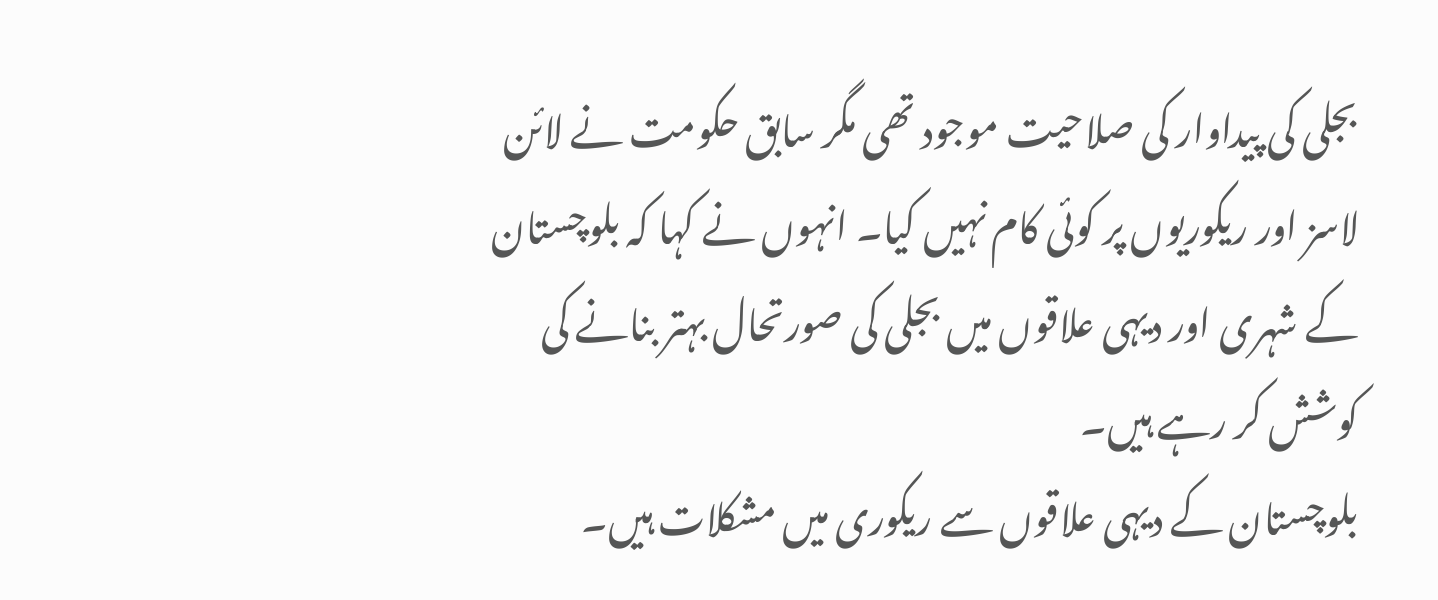بجلی کی پیداوار کی صلاحیت موجود تھی مگر سابق حکومت نے لائن لاسز اور ریکوریوں پر کوئی کام نہیں کیا۔ انہوں نے کہا کہ بلوچستان کے شہری اور دیہی علاقوں میں بجلی کی صورتحال بہتر بنانے کی کوشش کر رہے ہیں۔
بلوچستان کے دیہی علاقوں سے ریکوری میں مشکلات ہیں۔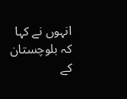انہوں نے کہا کہ بلوچستان کے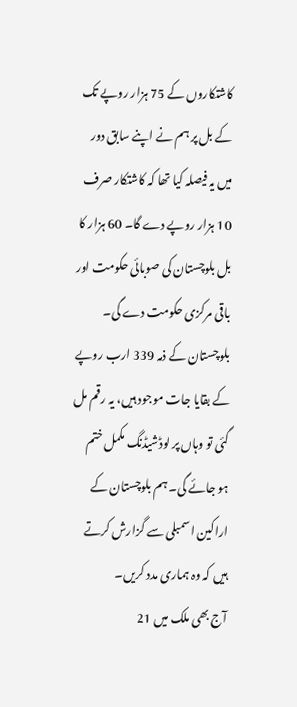کاشتکاروں کے 75 ہزار روپے تک کے بل پر ہم نے اپنے سابق دور میں یہ فیصلہ کیا تھا کہ کاشتکار صرف 10 ہزار روپے دے گا۔ 60 ہزار کا بل بلوچستان کی صوبائی حکومت اور باقی مرکزی حکومت دے گی۔ بلوچستان کے ذمہ 339 ارب روپے کے بقایا جات موجود ہیں، یہ رقم مل گئی تو وہاں پر لوڈشیڈنگ مکمل ختم ہو جائے گی۔ ہم بلوچستان کے اراکین اسمبلی سے گزارش کرتے ہیں کہ وہ ہماری مدد کریں۔
آج بھی ملک میں 21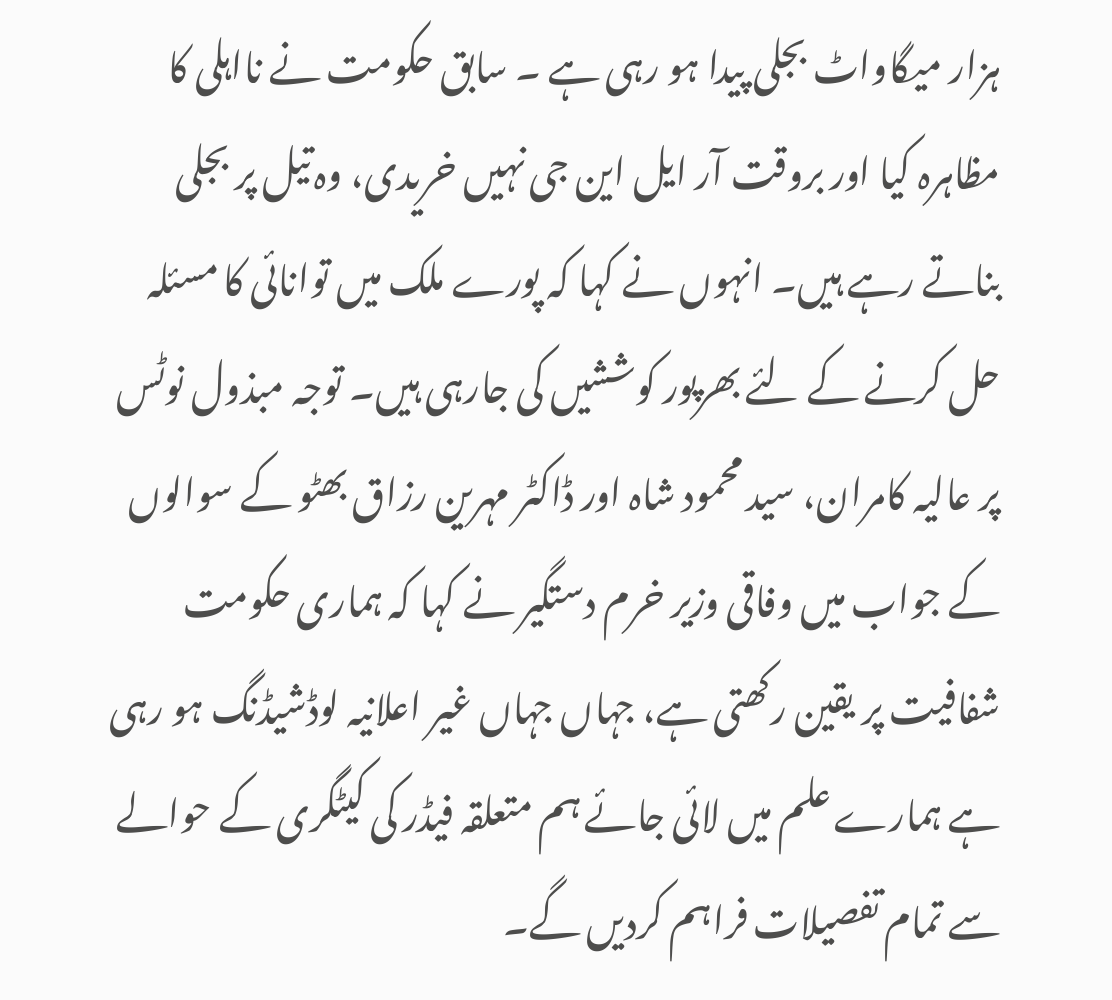ہزار میگاواٹ بجلی پیدا ہو رہی ہے ۔ سابق حکومت نے نااہلی کا مظاہرہ کیا اور بروقت آر ایل این جی نہیں خریدی، وہ تیل پر بجلی بناتے رہے ہیں۔ انہوں نے کہا کہ پورے ملک میں توانائی کا مسئلہ حل کرنے کے لئے بھرپور کوششیں کی جارہی ہیں۔ توجہ مبذول نوٹس پر عالیہ کامران، سید محمود شاہ اور ڈاکٹر مہرین رزاق بھٹو کے سوالوں کے جواب میں وفاقی وزیر خرم دستگیر نے کہا کہ ہماری حکومت شفافیت پر یقین رکھتی ہے، جہاں جہاں غیر اعلانیہ لوڈشیڈنگ ہو رہی ہے ہمارے علم میں لائی جائے ہم متعلقہ فیڈر کی کیٹگری کے حوالے سے تمام تفصیلات فراہم کردیں گے۔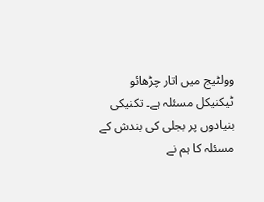وولٹیج میں اتار چڑھائو ٹیکنیکل مسئلہ ہے۔ تکنیکی بنیادوں پر بجلی کی بندش کے مسئلہ کا ہم نے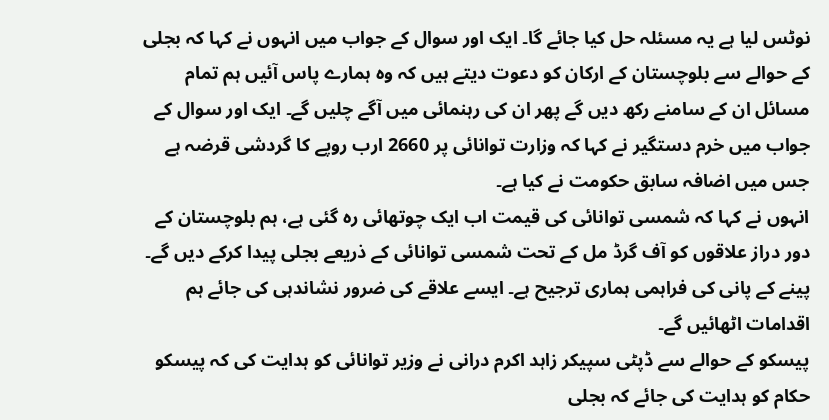نوٹس لیا ہے یہ مسئلہ حل کیا جائے گا۔ ایک اور سوال کے جواب میں انہوں نے کہا کہ بجلی کے حوالے سے بلوچستان کے ارکان کو دعوت دیتے ہیں کہ وہ ہمارے پاس آئیں ہم تمام مسائل ان کے سامنے رکھ دیں گے پھر ان کی رہنمائی میں آگے چلیں گے۔ ایک اور سوال کے جواب میں خرم دستگیر نے کہا کہ وزارت توانائی پر 2660 ارب روپے کا گردشی قرضہ ہے جس میں اضافہ سابق حکومت نے کیا ہے۔
انہوں نے کہا کہ شمسی توانائی کی قیمت اب ایک چوتھائی رہ گئی ہے، ہم بلوچستان کے دور دراز علاقوں کو آف گرڈ مل کے تحت شمسی توانائی کے ذریعے بجلی پیدا کرکے دیں گے۔ پینے کے پانی کی فراہمی ہماری ترجیح ہے۔ ایسے علاقے کی ضرور نشاندہی کی جائے ہم اقدامات اٹھائیں گے۔
پیسکو کے حوالے سے ڈپٹی سپیکر زاہد اکرم درانی نے وزیر توانائی کو ہدایت کی کہ پیسکو حکام کو ہدایت کی جائے کہ بجلی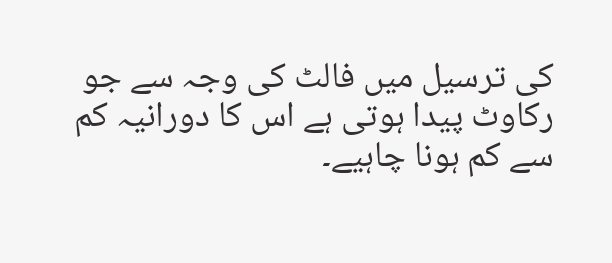کی ترسیل میں فالٹ کی وجہ سے جو رکاوٹ پیدا ہوتی ہے اس کا دورانیہ کم سے کم ہونا چاہیے۔